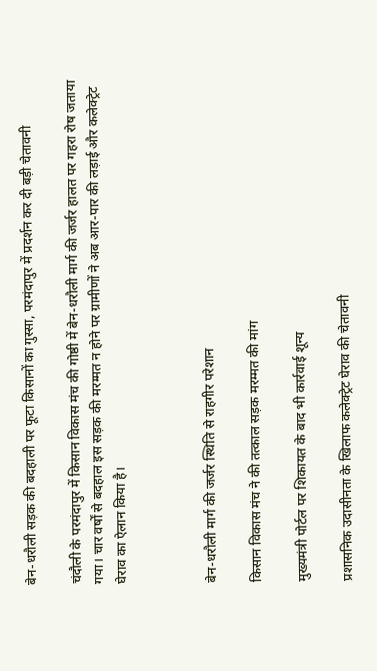बेन-धरौली सड़क की बदहाली पर फूटा किसानों का गुस्सा, परमंदापुर में प्रदर्शन कर दी बड़ी चेतावनी

चंदौली के परमंदापुर में किसान विकास मंच की गोष्ठी में बेन-धरौली मार्ग की जर्जर हालत पर गहरा रोष जताया गया। चार वर्षों से बदहाल इस सड़क की मरम्मत न होने पर ग्रामीणों ने अब आर-पार की लड़ाई और कलेक्ट्रेट घेराव का ऐलान किया है।



बेन-धरौली मार्ग की जर्जर स्थिति से राहगीर परेशान

किसान विकास मंच ने की तत्काल सड़क मरम्मत की मांग

मुख्यमंत्री पोर्टल पर शिकायत के बाद भी कार्रवाई शून्य

प्रशासनिक उदासीनता के खिलाफ कलेक्ट्रेट घेराव की चेतावनी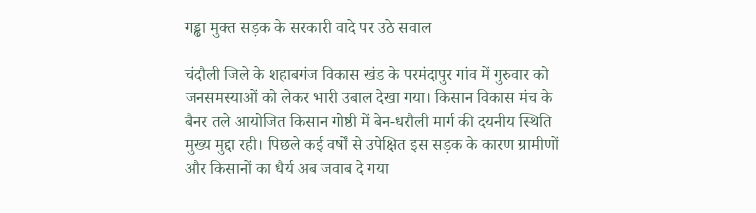गड्ढा मुक्त सड़क के सरकारी वादे पर उठे सवाल

चंदौली जिले के शहाबगंज विकास खंड के परमंदापुर गांव में गुरुवार को जनसमस्याओं को लेकर भारी उबाल देखा गया। किसान विकास मंच के बैनर तले आयोजित किसान गोष्ठी में बेन-धरौली मार्ग की दयनीय स्थिति मुख्य मुद्दा रही। पिछले कई वर्षों से उपेक्षित इस सड़क के कारण ग्रामीणों और किसानों का धैर्य अब जवाब दे गया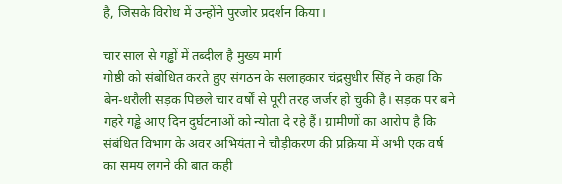है, जिसके विरोध में उन्होंने पुरजोर प्रदर्शन किया।

चार साल से गड्ढों में तब्दील है मुख्य मार्ग
गोष्ठी को संबोधित करते हुए संगठन के सलाहकार चंद्रसुधीर सिंह ने कहा कि बेन-धरौली सड़क पिछले चार वर्षों से पूरी तरह जर्जर हो चुकी है। सड़क पर बने गहरे गड्ढे आए दिन दुर्घटनाओं को न्योता दे रहे हैं। ग्रामीणों का आरोप है कि संबंधित विभाग के अवर अभियंता ने चौड़ीकरण की प्रक्रिया में अभी एक वर्ष का समय लगने की बात कही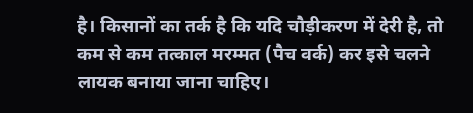है। किसानों का तर्क है कि यदि चौड़ीकरण में देरी है, तो कम से कम तत्काल मरम्मत (पैच वर्क) कर इसे चलने लायक बनाया जाना चाहिए।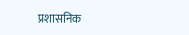प्रशासनिक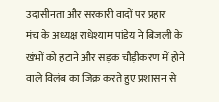उदासीनता और सरकारी वादों पर प्रहार
मंच के अध्यक्ष राधेश्याम पांडेय ने बिजली के खंभों को हटाने और सड़क चौड़ीकरण में होने वाले विलंब का जिक्र करते हुए प्रशासन से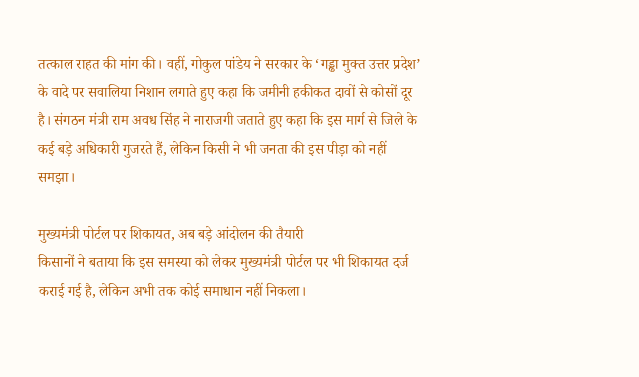तत्काल राहत की मांग की। वहीं, गोकुल पांडेय ने सरकार के ‘गड्ढा मुक्त उत्तर प्रदेश’ के वादे पर सवालिया निशान लगाते हुए कहा कि जमीनी हकीकत दावों से कोसों दूर है। संगठन मंत्री राम अवध सिंह ने नाराजगी जताते हुए कहा कि इस मार्ग से जिले के कई बड़े अधिकारी गुजरते हैं, लेकिन किसी ने भी जनता की इस पीड़ा को नहीं समझा।

मुख्यमंत्री पोर्टल पर शिकायत, अब बड़े आंदोलन की तैयारी
किसानों ने बताया कि इस समस्या को लेकर मुख्यमंत्री पोर्टल पर भी शिकायत दर्ज कराई गई है, लेकिन अभी तक कोई समाधान नहीं निकला।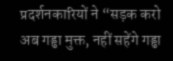प्रदर्शनकारियों ने “सड़क करो अब गड्ढा मुक्त, नहीं सहेंगे गड्ढा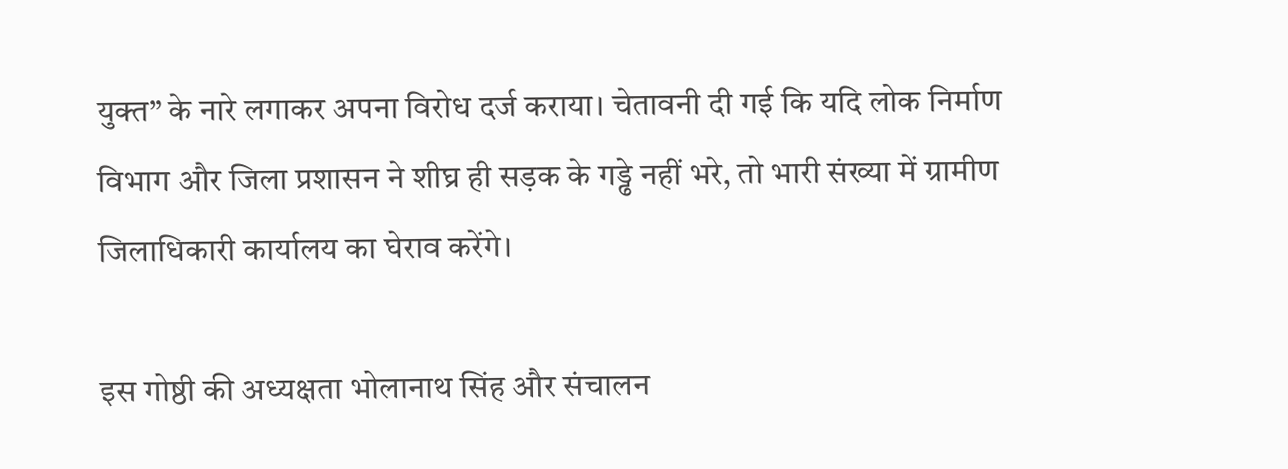युक्त” के नारे लगाकर अपना विरोध दर्ज कराया। चेतावनी दी गई कि यदि लोक निर्माण विभाग और जिला प्रशासन ने शीघ्र ही सड़क के गड्ढे नहीं भरे, तो भारी संख्या में ग्रामीण जिलाधिकारी कार्यालय का घेराव करेंगे।

इस गोष्ठी की अध्यक्षता भोलानाथ सिंह और संचालन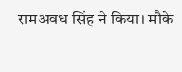रामअवध सिंह ने किया। मौके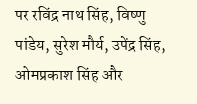पर रविंद्र नाथ सिंह, विष्णु पांडेय, सुरेश मौर्य, उपेंद्र सिंह, ओमप्रकाश सिंह और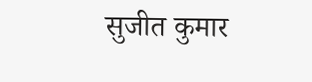सुजीत कुमार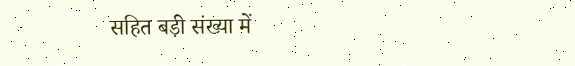सहित बड़ी संख्या में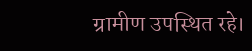ग्रामीण उपस्थित रहे।